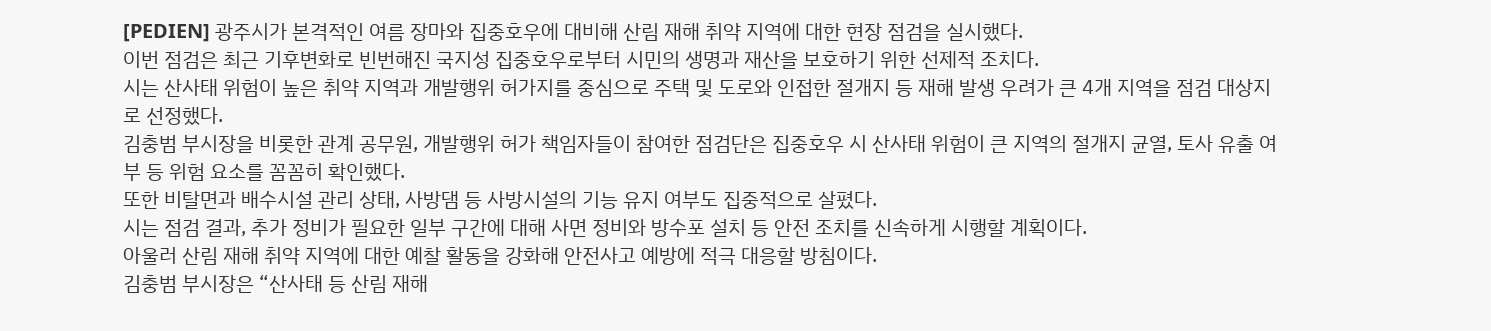[PEDIEN] 광주시가 본격적인 여름 장마와 집중호우에 대비해 산림 재해 취약 지역에 대한 현장 점검을 실시했다.
이번 점검은 최근 기후변화로 빈번해진 국지성 집중호우로부터 시민의 생명과 재산을 보호하기 위한 선제적 조치다.
시는 산사태 위험이 높은 취약 지역과 개발행위 허가지를 중심으로 주택 및 도로와 인접한 절개지 등 재해 발생 우려가 큰 4개 지역을 점검 대상지로 선정했다.
김충범 부시장을 비롯한 관계 공무원, 개발행위 허가 책임자들이 참여한 점검단은 집중호우 시 산사태 위험이 큰 지역의 절개지 균열, 토사 유출 여부 등 위험 요소를 꼼꼼히 확인했다.
또한 비탈면과 배수시설 관리 상태, 사방댐 등 사방시설의 기능 유지 여부도 집중적으로 살폈다.
시는 점검 결과, 추가 정비가 필요한 일부 구간에 대해 사면 정비와 방수포 설치 등 안전 조치를 신속하게 시행할 계획이다.
아울러 산림 재해 취약 지역에 대한 예찰 활동을 강화해 안전사고 예방에 적극 대응할 방침이다.
김충범 부시장은 “산사태 등 산림 재해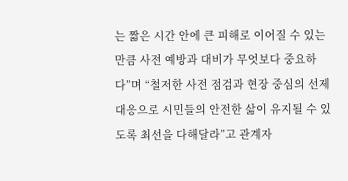는 짧은 시간 안에 큰 피해로 이어질 수 있는 만큼 사전 예방과 대비가 무엇보다 중요하다”며 “철저한 사전 점검과 현장 중심의 선제 대응으로 시민들의 안전한 삶이 유지될 수 있도록 최선을 다해달라”고 관계자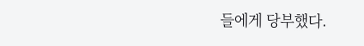들에게 당부했다.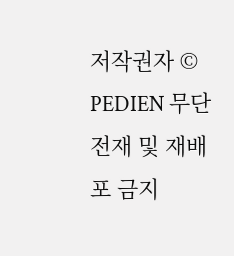저작권자 © PEDIEN 무단전재 및 재배포 금지